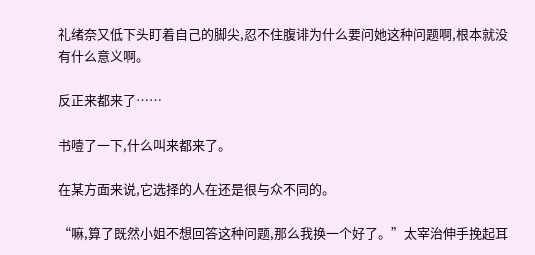礼绪奈又低下头盯着自己的脚尖,忍不住腹诽为什么要问她这种问题啊,根本就没有什么意义啊。

反正来都来了……

书噎了一下,什么叫来都来了。

在某方面来说,它选择的人在还是很与众不同的。

“嘛,算了既然小姐不想回答这种问题,那么我换一个好了。”太宰治伸手挽起耳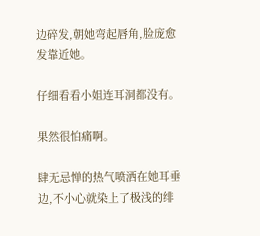边碎发,朝她弯起唇角,脸庞愈发靠近她。

仔细看看小姐连耳洞都没有。

果然很怕痛啊。

肆无忌惮的热气喷洒在她耳垂边,不小心就染上了极浅的绯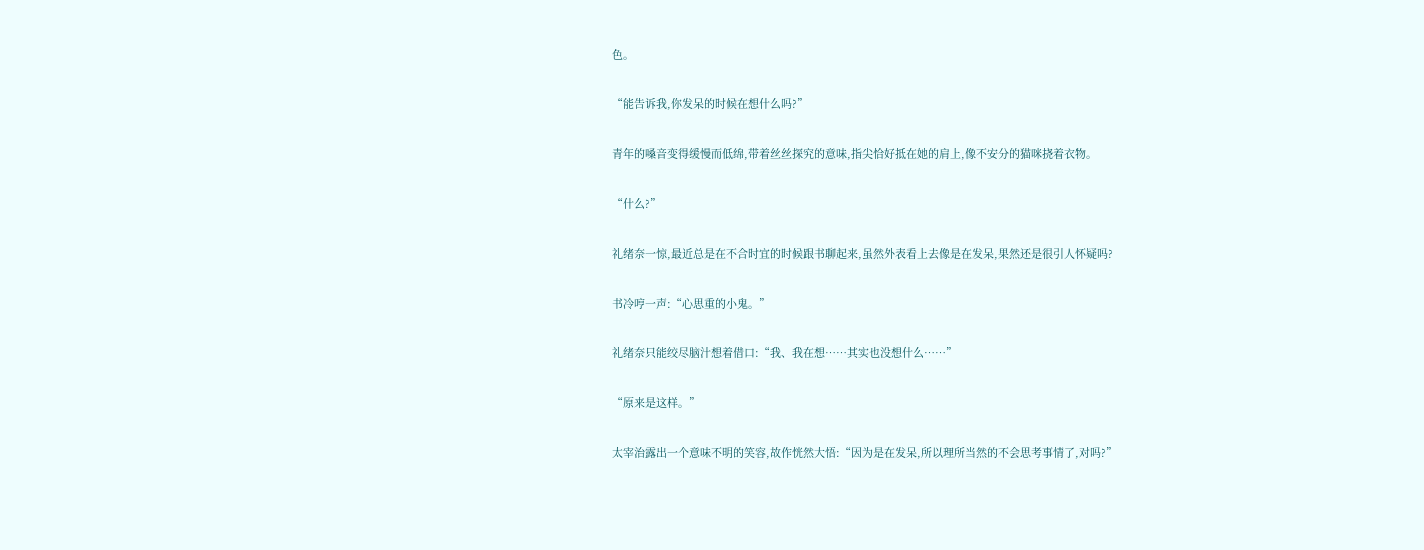色。

“能告诉我,你发呆的时候在想什么吗?”

青年的嗓音变得缓慢而低绵,带着丝丝探究的意味,指尖恰好抵在她的肩上,像不安分的猫咪挠着衣物。

“什么?”

礼绪奈一惊,最近总是在不合时宜的时候跟书聊起来,虽然外表看上去像是在发呆,果然还是很引人怀疑吗?

书冷哼一声:“心思重的小鬼。”

礼绪奈只能绞尽脑汁想着借口:“我、我在想……其实也没想什么……”

“原来是这样。”

太宰治露出一个意味不明的笑容,故作恍然大悟:“因为是在发呆,所以理所当然的不会思考事情了,对吗?”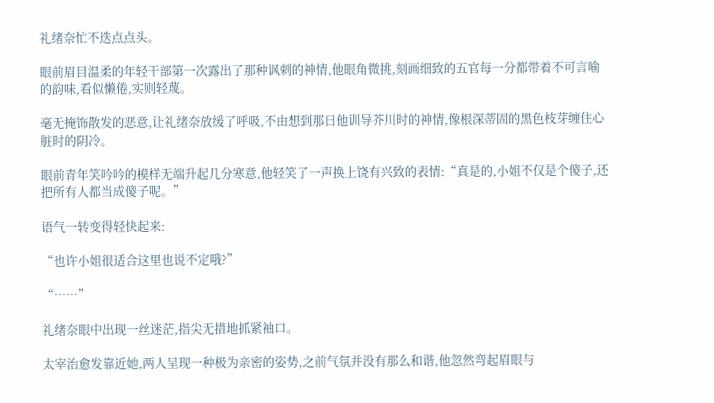礼绪奈忙不迭点点头。

眼前眉目温柔的年轻干部第一次露出了那种讽刺的神情,他眼角微挑,刻画细致的五官每一分都带着不可言喻的韵味,看似懒倦,实则轻蔑。

毫无掩饰散发的恶意,让礼绪奈放缓了呼吸,不由想到那日他训导芥川时的神情,像根深蒂固的黑色枝芽缠住心脏时的阴冷。

眼前青年笑吟吟的模样无端升起几分寒意,他轻笑了一声换上饶有兴致的表情:“真是的,小姐不仅是个傻子,还把所有人都当成傻子呢。”

语气一转变得轻快起来:

“也许小姐很适合这里也说不定哦?”

“……”

礼绪奈眼中出现一丝迷茫,指尖无措地抓紧袖口。

太宰治愈发靠近她,两人呈现一种极为亲密的姿势,之前气氛并没有那么和谐,他忽然弯起眉眼与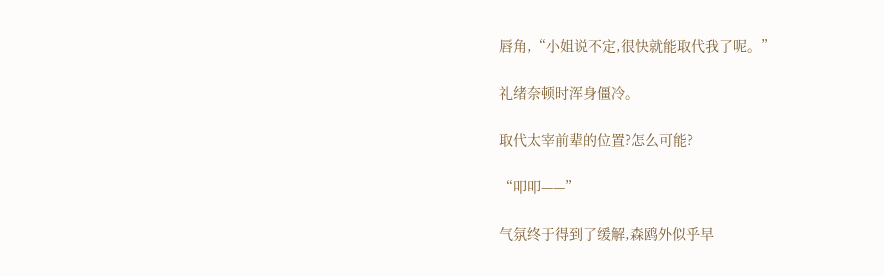唇角,“小姐说不定,很快就能取代我了呢。”

礼绪奈顿时浑身僵冷。

取代太宰前辈的位置?怎么可能?

“叩叩——”

气氛终于得到了缓解,森鸥外似乎早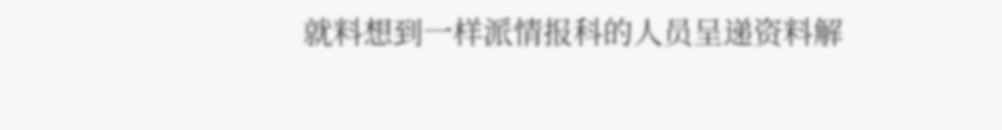就料想到一样派情报科的人员呈递资料解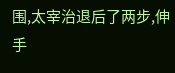围,太宰治退后了两步,伸手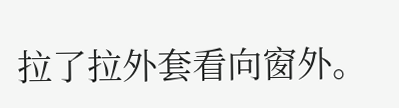拉了拉外套看向窗外。